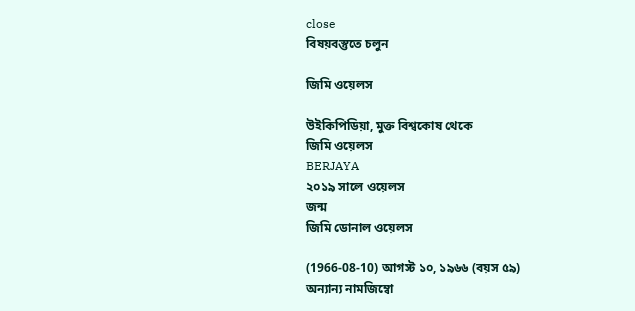close
বিষয়বস্তুতে চলুন

জিমি ওয়েলস

উইকিপিডিয়া, মুক্ত বিশ্বকোষ থেকে
জিমি ওয়েলস
BERJAYA
২০১৯ সালে ওয়েলস
জন্ম
জিমি ডোনাল ওয়েলস

(1966-08-10) আগস্ট ১০, ১৯৬৬ (বয়স ৫৯)
অন্যান্য নামজিম্বো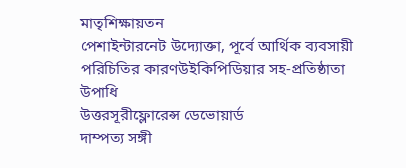মাতৃশিক্ষায়তন
পেশাইন্টারনেট উদ্যোক্তা, পূর্বে আর্থিক ব্যবসায়ী
পরিচিতির কারণউইকিপিডিয়ার সহ-প্রতিষ্ঠাতা
উপাধি
উত্তরসূরীফ্লোরেন্স ডেভোয়ার্ড
দাম্পত্য সঙ্গী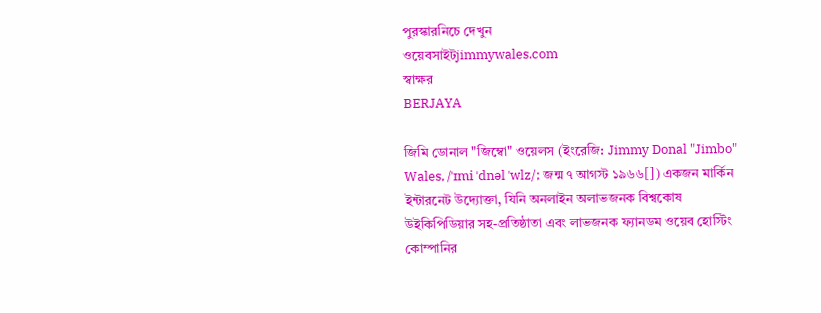পুরস্কারনিচে দেখুন
ওয়েবসাইটjimmywales.com
স্বাক্ষর
BERJAYA

জিমি ডোনাল "জিম্বো" ওয়েলস (ইংরেজি: Jimmy Donal "Jimbo" Wales, /ˈɪmi ˈdnəl ˈwlz/; জন্ম ৭ আগস্ট ১৯৬৬[]) একজন মার্কিন ইন্টারনেট উদ্যোক্তা, যিনি অনলাইন অলাভজনক বিশ্বকোষ উইকিপিডিয়ার সহ-প্রতিষ্ঠাতা এবং লাভজনক ফ্যানডম ওয়েব হোস্টিং কোম্পানির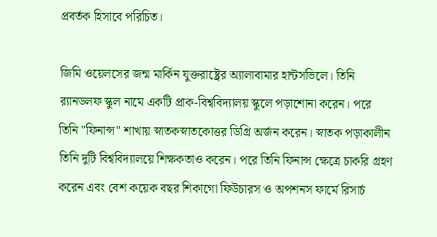প্রবর্তক হিসাবে পরিচিত।

জিমি ওয়েলসের জন্ম মার্কিন যুক্তরাষ্ট্রের অ্যালাবামার হান্টসভিলে। তিনি র‌্যানডলফ স্কুল নামে একটি প্রাক-বিশ্ববিদ্যালয় স্কুলে পড়াশোনা করেন। পরে তিনি "ফিনান্স" শাখায় স্নাতকস্নাতকোত্তর ডিগ্রি অর্জন করেন। স্নাতক পড়াকালীন তিনি দুটি বিশ্ববিদ্যালয়ে শিক্ষকতাও করেন। পরে তিনি ফিনান্স ক্ষেত্রে চাকরি গ্রহণ করেন এবং বেশ কয়েক বছর শিকাগো ফিউচারস ও অপশনস ফার্মে রিসার্চ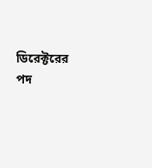ডিরেক্টরের পদ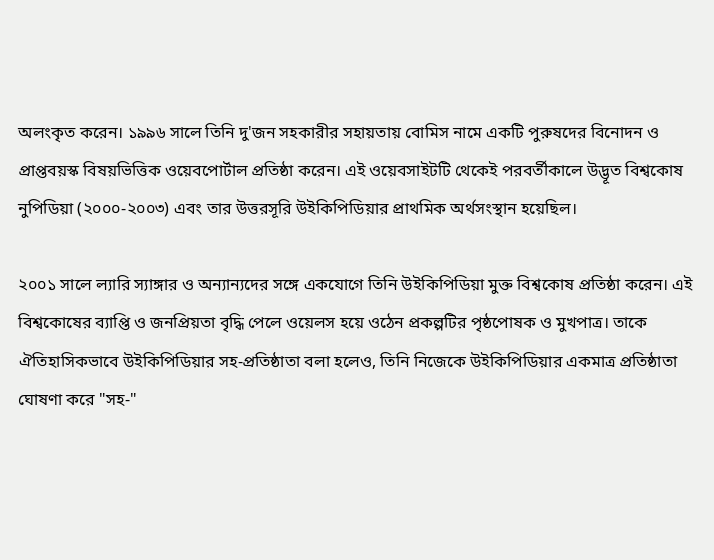অলংকৃত করেন। ১৯৯৬ সালে তিনি দু'জন সহকারীর সহায়তায় বোমিস নামে একটি পুরুষদের বিনোদন ও প্রাপ্তবয়স্ক বিষয়ভিত্তিক ওয়েবপোর্টাল প্রতিষ্ঠা করেন। এই ওয়েবসাইটটি থেকেই পরবর্তীকালে উদ্ভূত বিশ্বকোষ নুপিডিয়া (২০০০-২০০৩) এবং তার উত্তরসূরি উইকিপিডিয়ার প্রাথমিক অর্থসংস্থান হয়েছিল।

২০০১ সালে ল্যারি স্যাঙ্গার ও অন্যান্যদের সঙ্গে একযোগে তিনি উইকিপিডিয়া মুক্ত বিশ্বকোষ প্রতিষ্ঠা করেন। এই বিশ্বকোষের ব্যাপ্তি ও জনপ্রিয়তা বৃদ্ধি পেলে ওয়েলস হয়ে ওঠেন প্রকল্পটির পৃষ্ঠপোষক ও মুখপাত্র। তাকে ঐতিহাসিকভাবে উইকিপিডিয়ার সহ-প্রতিষ্ঠাতা বলা হলেও, তিনি নিজেকে উইকিপিডিয়ার একমাত্র প্রতিষ্ঠাতা ঘোষণা করে "সহ-"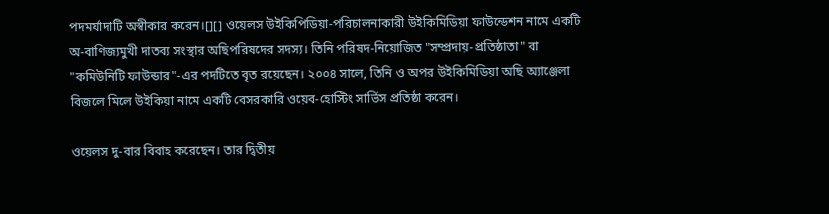পদমর্যাদাটি অস্বীকার করেন।[][] ওয়েলস উইকিপিডিয়া-পরিচালনাকারী উইকিমিডিয়া ফাউন্ডেশন নামে একটি অ-বাণিজ্যমুখী দাতব্য সংস্থার অছিপরিষদের সদস্য। তিনি পরিষদ-নিয়োজিত "সম্প্রদায়-প্রতিষ্ঠাতা" বা "কমিউনিটি ফাউন্ডার"-এর পদটিতে বৃত রয়েছেন। ২০০৪ সালে, তিনি ও অপর উইকিমিডিয়া অছি অ্যাঞ্জেলা বিজলে মিলে উইকিয়া নামে একটি বেসরকারি ওয়েব-হোস্টিং সার্ভিস প্রতিষ্ঠা করেন।

ওয়েলস দু-বার বিবাহ করেছেন। তার দ্বিতীয়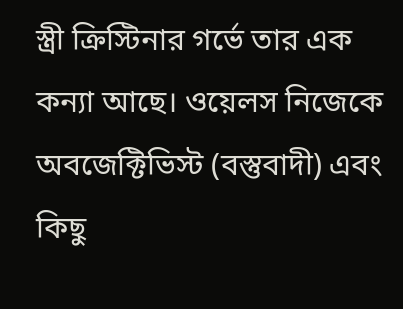স্ত্রী ক্রিস্টিনার গর্ভে তার এক কন্যা আছে। ওয়েলস নিজেকে অবজেক্টিভিস্ট (বস্তুবাদী) এবং কিছু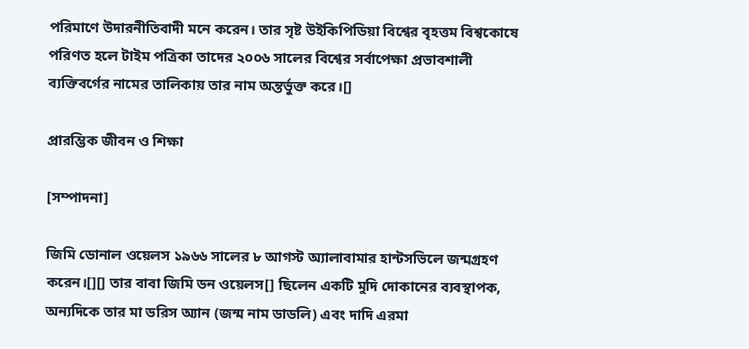পরিমাণে উদারনীতিবাদী মনে করেন। তার সৃষ্ট উইকিপিডিয়া বিশ্বের বৃহত্তম বিশ্বকোষে পরিণত হলে টাইম পত্রিকা তাদের ২০০৬ সালের বিশ্বের সর্বাপেক্ষা প্রভাবশালী ব্যক্তিবর্গের নামের তালিকায় তার নাম অন্তর্ভুক্ত করে।[]

প্রারম্ভিক জীবন ও শিক্ষা

[সম্পাদনা]

জিমি ডোনাল ওয়েলস ১৯৬৬ সালের ৮ আগস্ট অ্যালাবামার হান্টসভিলে জন্মগ্রহণ করেন।[][] তার বাবা জিমি ডন ওয়েলস[] ছিলেন একটি মুদি দোকানের ব্যবস্থাপক, অন্যদিকে তার মা ডরিস অ্যান (জন্ম নাম ডাডলি) এবং দাদি এরমা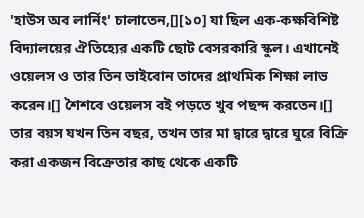'হাউস অব লার্নিং' চালাতেন,[][১০] যা ছিল এক-কক্ষবিশিষ্ট বিদ্যালয়ের ঐতিহ্যের একটি ছোট বেসরকারি স্কুল। এখানেই ওয়েলস ও তার তিন ভাইবোন তাদের প্রাথমিক শিক্ষা লাভ করেন।[] শৈশবে ওয়েলস বই পড়তে খুব পছন্দ করতেন।[] তার বয়স যখন তিন বছর, তখন তার মা দ্বারে দ্বারে ঘুরে বিক্রি করা একজন বিক্রেতার কাছ থেকে একটি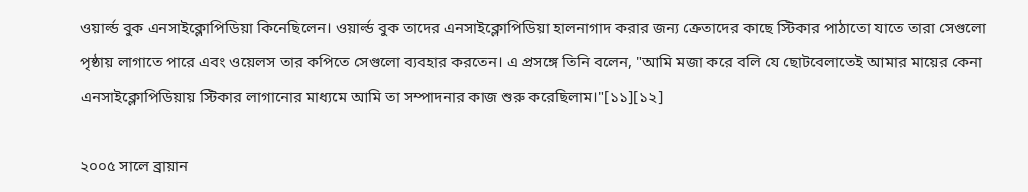ওয়ার্ল্ড বুক এনসাইক্লোপিডিয়া কিনেছিলেন। ওয়ার্ল্ড বুক তাদের এনসাইক্লোপিডিয়া হালনাগাদ করার জন্য ক্রেতাদের কাছে স্টিকার পাঠাতো যাতে তারা সেগুলো পৃষ্ঠায় লাগাতে পারে এবং ওয়েলস তার কপিতে সেগুলো ব্যবহার করতেন। এ প্রসঙ্গে তিনি বলেন, "আমি মজা করে বলি যে ছোটবেলাতেই আমার মায়ের কেনা এনসাইক্লোপিডিয়ায় স্টিকার লাগানোর মাধ্যমে আমি তা সম্পাদনার কাজ শুরু করেছিলাম।"[১১][১২]

২০০৫ সালে ব্রায়ান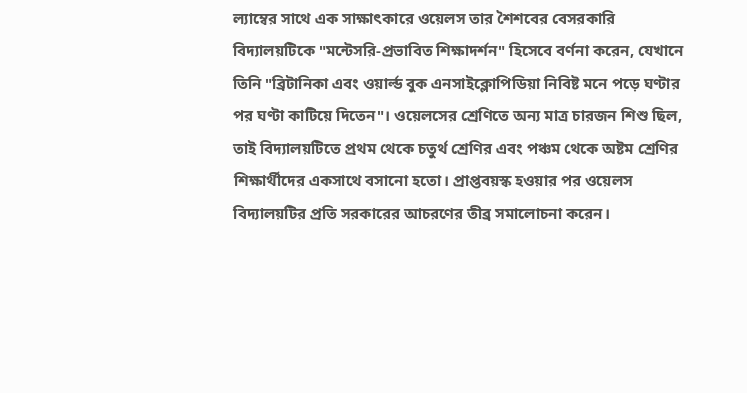ল্যাম্বের সাথে এক সাক্ষাৎকারে ওয়েলস তার শৈশবের বেসরকারি বিদ্যালয়টিকে "মন্টেসরি-প্রভাবিত শিক্ষাদর্শন" হিসেবে বর্ণনা করেন, যেখানে তিনি "ব্রিটানিকা এবং ওয়ার্ল্ড বুক এনসাইক্লোপিডিয়া নিবিষ্ট মনে পড়ে ঘণ্টার পর ঘণ্টা কাটিয়ে দিতেন"। ওয়েলসের শ্রেণিতে অন্য মাত্র চারজন শিশু ছিল, তাই বিদ্যালয়টিতে প্রথম থেকে চতুর্থ শ্রেণির এবং পঞ্চম থেকে অষ্টম শ্রেণির শিক্ষার্থীদের একসাথে বসানো হতো। প্রাপ্তবয়স্ক হওয়ার পর ওয়েলস বিদ্যালয়টির প্রতি সরকারের আচরণের তীব্র সমালোচনা করেন।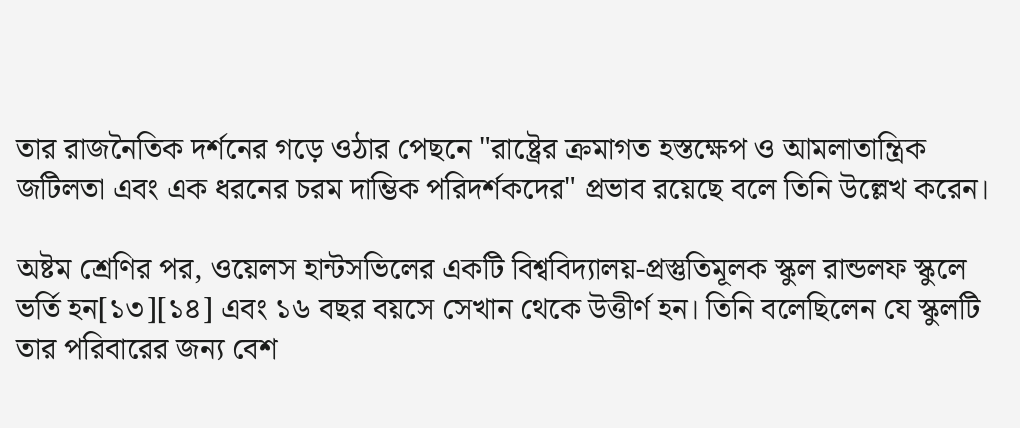তার রাজনৈতিক দর্শনের গড়ে ওঠার পেছনে "রাষ্ট্রের ক্রমাগত হস্তক্ষেপ ও আমলাতান্ত্রিক জটিলতা এবং এক ধরনের চরম দাম্ভিক পরিদর্শকদের" প্রভাব রয়েছে বলে তিনি উল্লেখ করেন।

অষ্টম শ্রেণির পর, ওয়েলস হান্টসভিলের একটি বিশ্ববিদ্যালয়-প্রস্তুতিমূলক স্কুল রান্ডলফ স্কুলে ভর্তি হন[১৩][১৪] এবং ১৬ বছর বয়সে সেখান থেকে উত্তীর্ণ হন। তিনি বলেছিলেন যে স্কুলটি তার পরিবারের জন্য বেশ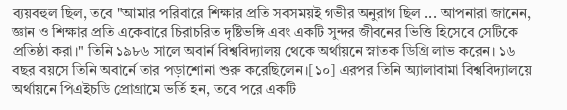ব্যয়বহুল ছিল, তবে "আমার পরিবারে শিক্ষার প্রতি সবসময়ই গভীর অনুরাগ ছিল ... আপনারা জানেন, জ্ঞান ও শিক্ষার প্রতি একেবারে চিরাচরিত দৃষ্টিভঙ্গি এবং একটি সুন্দর জীবনের ভিত্তি হিসেবে সেটিকে প্রতিষ্ঠা করা।" তিনি ১৯৮৬ সালে অবার্ন বিশ্ববিদ্যালয় থেকে অর্থায়নে স্নাতক ডিগ্রি লাভ করেন। ১৬ বছর বয়সে তিনি অবার্নে তার পড়াশোনা শুরু করেছিলেন।[১০] এরপর তিনি অ্যালাবামা বিশ্ববিদ্যালয়ে অর্থায়নে পিএইচডি প্রোগ্রামে ভর্তি হন, তবে পরে একটি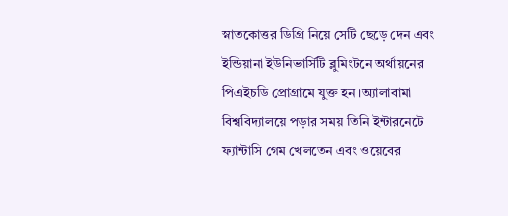স্নাতকোত্তর ডিগ্রি নিয়ে সেটি ছেড়ে দেন এবং ইন্ডিয়ানা ইউনিভার্সিটি ব্লুমিংটনে অর্থায়নের পিএইচডি প্রোগ্রামে যুক্ত হন।অ্যালাবামা বিশ্ববিদ্যালয়ে পড়ার সময় তিনি ইন্টারনেটে ফ্যান্টাসি গেম খেলতেন এবং ওয়েবের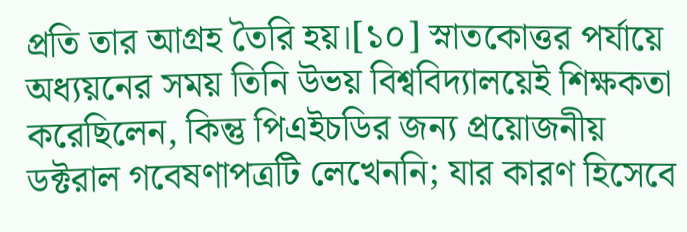প্রতি তার আগ্রহ তৈরি হয়।[১০] স্নাতকোত্তর পর্যায়ে অধ্যয়নের সময় তিনি উভয় বিশ্ববিদ্যালয়েই শিক্ষকতা করেছিলেন, কিন্তু পিএইচডির জন্য প্রয়োজনীয় ডক্টরাল গবেষণাপত্রটি লেখেননি; যার কারণ হিসেবে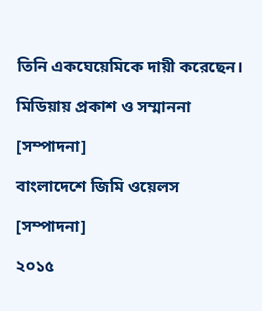তিনি একঘেয়েমিকে দায়ী করেছেন।

মিডিয়ায় প্রকাশ ও সম্মাননা

[সম্পাদনা]

বাংলাদেশে জিমি ওয়েলস

[সম্পাদনা]

২০১৫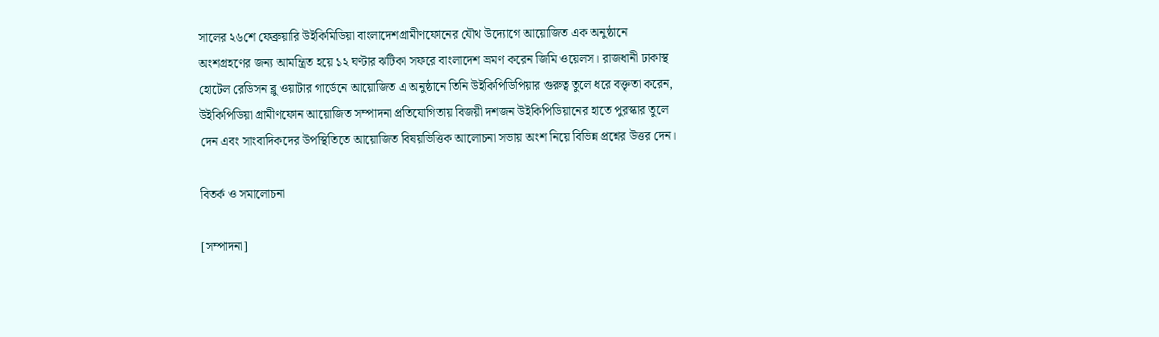সালের ২৬শে ফেব্রুয়ারি উইকিমিডিয়া বাংলাদেশগ্রামীণফোনের যৌথ উদ্যোগে আয়োজিত এক অনুষ্ঠানে অংশগ্রহণের জন্য আমন্ত্রিত হয়ে ১২ ঘণ্টার ঝটিকা সফরে বাংলাদেশ ভ্রমণ করেন জিমি ওয়েলস। রাজধানী ঢাকাস্থ হোটেল রেডিসন ব্লু ওয়াটার গার্ডেনে আয়োজিত এ অনুষ্ঠানে তিনি উইকিপিডিপিয়ার গুরুত্ব তুলে ধরে বক্তৃতা করেন, উইকিপিডিয়া গ্রামীণফোন আয়োজিত সম্পাদনা প্রতিযোগিতায় বিজয়ী দশজন উইকিপিডিয়ানের হাতে পুরস্কার তুলে দেন এবং সাংবাদিকদের উপস্থিতিতে আয়োজিত বিষয়ভিত্তিক আলোচনা সভায় অংশ নিয়ে বিভিন্ন প্রশ্নের উত্তর দেন।

বিতর্ক ও সমালোচনা

[সম্পাদনা]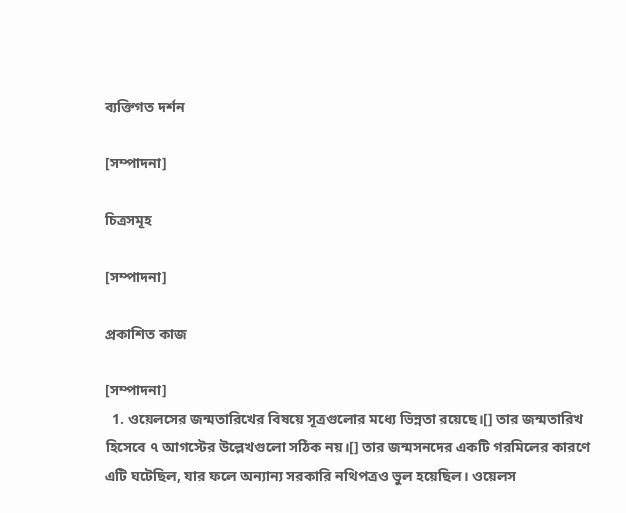ব্যক্তিগত দর্শন

[সম্পাদনা]

চিত্রসমূহ

[সম্পাদনা]

প্রকাশিত কাজ

[সম্পাদনা]
  1. ওয়েলসের জন্মতারিখের বিষয়ে সূত্রগুলোর মধ্যে ভিন্নতা রয়েছে।[] তার জন্মতারিখ হিসেবে ৭ আগস্টের উল্লেখগুলো সঠিক নয়।[] তার জন্মসনদের একটি গরমিলের কারণে এটি ঘটেছিল, যার ফলে অন্যান্য সরকারি নথিপত্রও ভুল হয়েছিল। ওয়েলস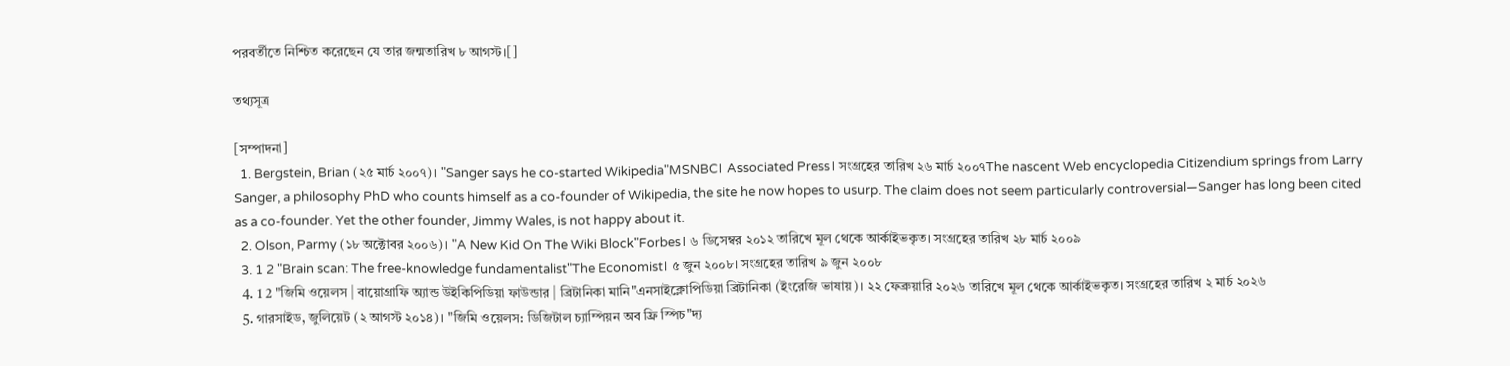পরবর্তীতে নিশ্চিত করেছেন যে তার জন্মতারিখ ৮ আগস্ট।[]

তথ্যসূত্র

[সম্পাদনা]
  1. Bergstein, Brian (২৫ মার্চ ২০০৭)। "Sanger says he co-started Wikipedia"MSNBC। Associated Press। সংগ্রহের তারিখ ২৬ মার্চ ২০০৭The nascent Web encyclopedia Citizendium springs from Larry Sanger, a philosophy PhD who counts himself as a co-founder of Wikipedia, the site he now hopes to usurp. The claim does not seem particularly controversial—Sanger has long been cited as a co-founder. Yet the other founder, Jimmy Wales, is not happy about it.
  2. Olson, Parmy (১৮ অক্টোবর ২০০৬)। "A New Kid On The Wiki Block"Forbes। ৬ ডিসেম্বর ২০১২ তারিখে মূল থেকে আর্কাইভকৃত। সংগ্রহের তারিখ ২৮ মার্চ ২০০৯
  3. 1 2 "Brain scan: The free-knowledge fundamentalist"The Economist। ৫ জুন ২০০৮। সংগ্রহের তারিখ ৯ জুন ২০০৮
  4. 1 2 "জিমি ওয়েলস | বায়োগ্রাফি অ্যান্ড উইকিপিডিয়া ফাউন্ডার | ব্রিটানিকা মানি"এনসাইক্লোপিডিয়া ব্রিটানিকা (ইংরেজি ভাষায়)। ২২ ফেব্রুয়ারি ২০২৬ তারিখে মূল থেকে আর্কাইভকৃত। সংগ্রহের তারিখ ২ মার্চ ২০২৬
  5. গারসাইড, জুলিয়েট (২ আগস্ট ২০১৪)। "জিমি ওয়েলস: ডিজিটাল চ্যাম্পিয়ন অব ফ্রি স্পিচ"দ্য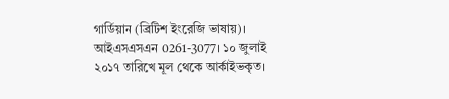গার্ডিয়ান (ব্রিটিশ ইংরেজি ভাষায়)। আইএসএসএন 0261-3077। ১০ জুলাই ২০১৭ তারিখে মূল থেকে আর্কাইভকৃত।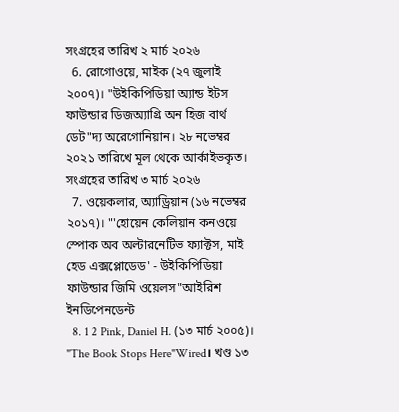সংগ্রহের তারিখ ২ মার্চ ২০২৬
  6. রোগোওয়ে, মাইক (২৭ জুলাই ২০০৭)। "উইকিপিডিয়া অ্যান্ড ইটস ফাউন্ডার ডিজঅ্যাগ্রি অন হিজ বার্থ ডেট"দ্য অরেগোনিয়ান। ২৮ নভেম্বর ২০২১ তারিখে মূল থেকে আর্কাইভকৃত। সংগ্রহের তারিখ ৩ মার্চ ২০২৬
  7. ওয়েকলার, অ্যাড্রিয়ান (১৬ নভেম্বর ২০১৭)। "'হোয়েন কেলিয়ান কনওয়ে স্পোক অব অল্টারনেটিভ ফ্যাক্টস, মাই হেড এক্সপ্লোডেড' - উইকিপিডিয়া ফাউন্ডার জিমি ওয়েলস"আইরিশ ইনডিপেনডেন্ট
  8. 1 2 Pink, Daniel H. (১৩ মার্চ ২০০৫)। "The Book Stops Here"Wired। খণ্ড ১৩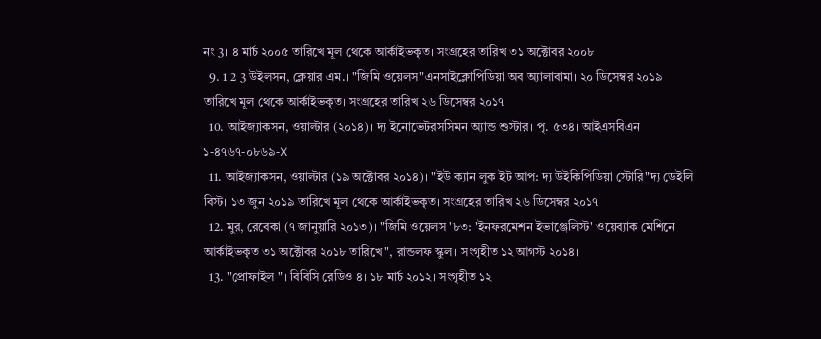নং 3। ৪ মার্চ ২০০৫ তারিখে মূল থেকে আর্কাইভকৃত। সংগ্রহের তারিখ ৩১ অক্টোবর ২০০৮
  9. 1 2 3 উইলসন, ক্লেয়ার এম.। "জিমি ওয়েলস"এনসাইক্লোপিডিয়া অব অ্যালাবামা। ২০ ডিসেম্বর ২০১৯ তারিখে মূল থেকে আর্কাইভকৃত। সংগ্রহের তারিখ ২৬ ডিসেম্বর ২০১৭
  10. আইজ্যাকসন, ওয়াল্টার (২০১৪)। দ্য ইনোভেটরসসিমন অ্যান্ড শুস্টার। পৃ. ৫৩৪। আইএসবিএন ১-৪৭৬৭-০৮৬৯-X
  11. আইজ্যাকসন, ওয়াল্টার (১৯ অক্টোবর ২০১৪)। "ইউ ক্যান লুক ইট আপ: দ্য উইকিপিডিয়া স্টোরি"দ্য ডেইলি বিস্ট। ১৩ জুন ২০১৯ তারিখে মূল থেকে আর্কাইভকৃত। সংগ্রহের তারিখ ২৬ ডিসেম্বর ২০১৭
  12. মুর, রেবেকা (৭ জানুয়ারি ২০১৩)। "জিমি ওয়েলস '৮৩: 'ইনফরমেশন ইভাঞ্জেলিস্ট' ওয়েব্যাক মেশিনে আর্কাইভকৃত ৩১ অক্টোবর ২০১৮ তারিখে", রান্ডলফ স্কুল। সংগৃহীত ১২ আগস্ট ২০১৪।
  13. "প্রোফাইল "। বিবিসি রেডিও ৪। ১৮ মার্চ ২০১২। সংগৃহীত ১২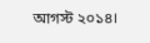আগস্ট ২০১৪।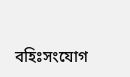বহিঃসংযোগ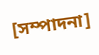[সম্পাদনা]